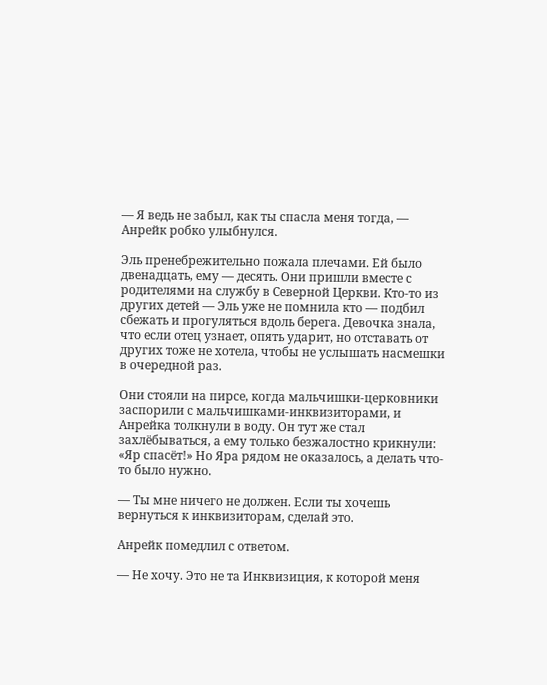— Я ведь не забыл, как ты спасла меня тогда, — Анрейк робко улыбнулся.

Эль пренебрежительно пожала плечами. Ей было двенадцать, ему — десять. Они пришли вместе с родителями на службу в Северной Церкви. Кто-то из других детей — Эль уже не помнила кто — подбил сбежать и прогуляться вдоль берега. Девочка знала, что если отец узнает, опять ударит, но отставать от других тоже не хотела, чтобы не услышать насмешки в очередной раз.

Они стояли на пирсе, когда мальчишки-церковники заспорили с мальчишками-инквизиторами, и Анрейка толкнули в воду. Он тут же стал захлёбываться, а ему только безжалостно крикнули: «Яр спасёт!» Но Яра рядом не оказалось, а делать что-то было нужно.

— Ты мне ничего не должен. Если ты хочешь вернуться к инквизиторам, сделай это.

Анрейк помедлил с ответом.

— Не хочу. Это не та Инквизиция, к которой меня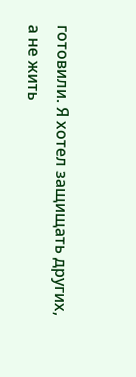готовили. Я хотел защищать других, а не жить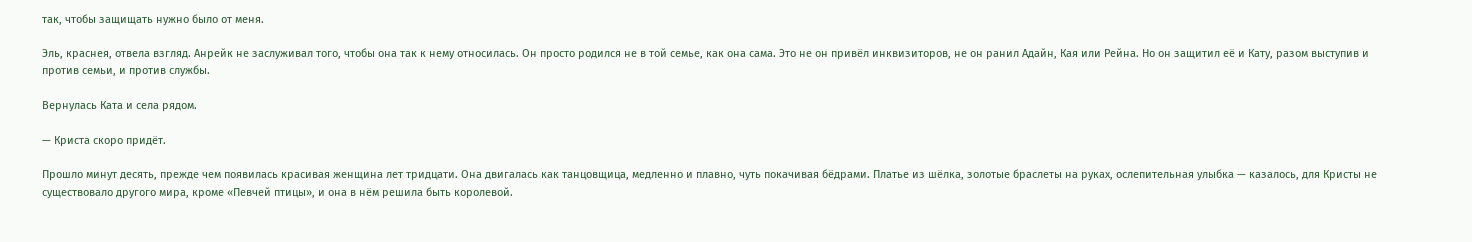так, чтобы защищать нужно было от меня.

Эль, краснея, отвела взгляд. Анрейк не заслуживал того, чтобы она так к нему относилась. Он просто родился не в той семье, как она сама. Это не он привёл инквизиторов, не он ранил Адайн, Кая или Рейна. Но он защитил её и Кату, разом выступив и против семьи, и против службы.

Вернулась Ката и села рядом.

— Криста скоро придёт.

Прошло минут десять, прежде чем появилась красивая женщина лет тридцати. Она двигалась как танцовщица, медленно и плавно, чуть покачивая бёдрами. Платье из шёлка, золотые браслеты на руках, ослепительная улыбка — казалось, для Кристы не существовало другого мира, кроме «Певчей птицы», и она в нём решила быть королевой.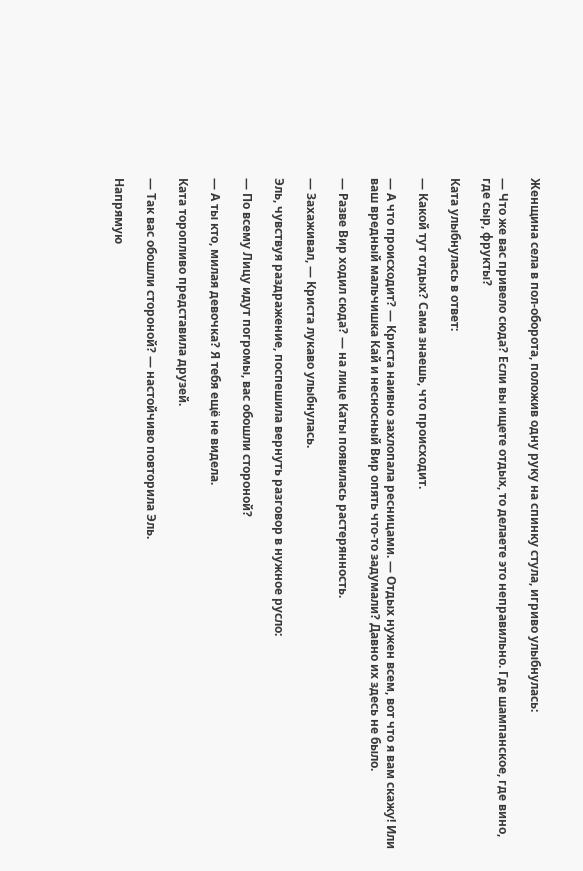Женщина села в пол-оборота, положив одну руку на спинку стула, игриво улыбнулась:

— Что же вас привело сюда? Если вы ищете отдых, то делаете это неправильно. Где шампанское, где вино, где сыр, фрукты?

Ката улыбнулась в ответ:

— Какой тут отдых? Сама знаешь, что происходит.

— А что происходит? — Криста наивно захлопала ресницами. — Отдых нужен всем, вот что я вам скажу! Или ваш вредный мальчишка Кай и несносный Вир опять что-то задумали? Давно их здесь не было.

— Разве Вир ходил сюда? — на лице Каты появилась растерянность.

— Захаживал, — Криста лукаво улыбнулась.

Эль, чувствуя раздражение, поспешила вернуть разговор в нужное русло:

— По всему Лицу идут погромы, вас обошли стороной?

— А ты кто, милая девочка? Я тебя ещё не видела.

Ката торопливо представила друзей.

— Так вас обошли стороной? — настойчиво повторила Эль.

Напрямую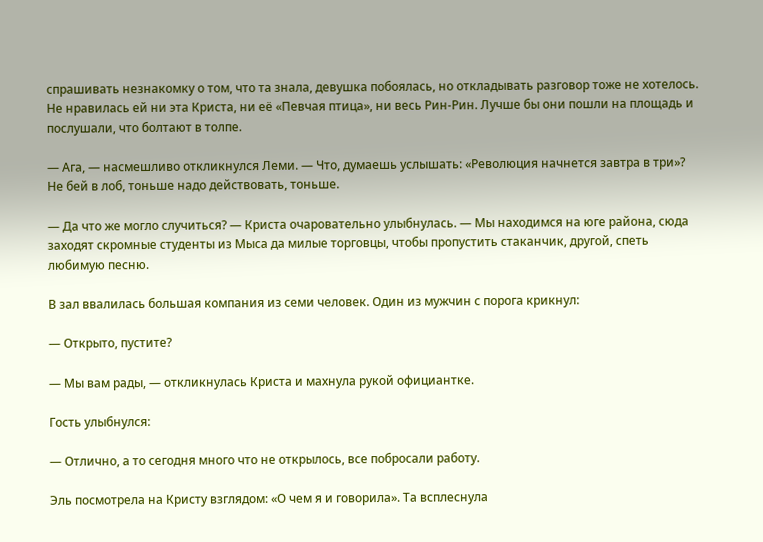спрашивать незнакомку о том, что та знала, девушка побоялась, но откладывать разговор тоже не хотелось. Не нравилась ей ни эта Криста, ни её «Певчая птица», ни весь Рин-Рин. Лучше бы они пошли на площадь и послушали, что болтают в толпе.

— Ага, — насмешливо откликнулся Леми. — Что, думаешь услышать: «Революция начнется завтра в три»? Не бей в лоб, тоньше надо действовать, тоньше.

— Да что же могло случиться? — Криста очаровательно улыбнулась. — Мы находимся на юге района, сюда заходят скромные студенты из Мыса да милые торговцы, чтобы пропустить стаканчик, другой, спеть любимую песню.

В зал ввалилась большая компания из семи человек. Один из мужчин с порога крикнул:

— Открыто, пустите?

— Мы вам рады, — откликнулась Криста и махнула рукой официантке.

Гость улыбнулся:

— Отлично, а то сегодня много что не открылось, все побросали работу.

Эль посмотрела на Кристу взглядом: «О чем я и говорила». Та всплеснула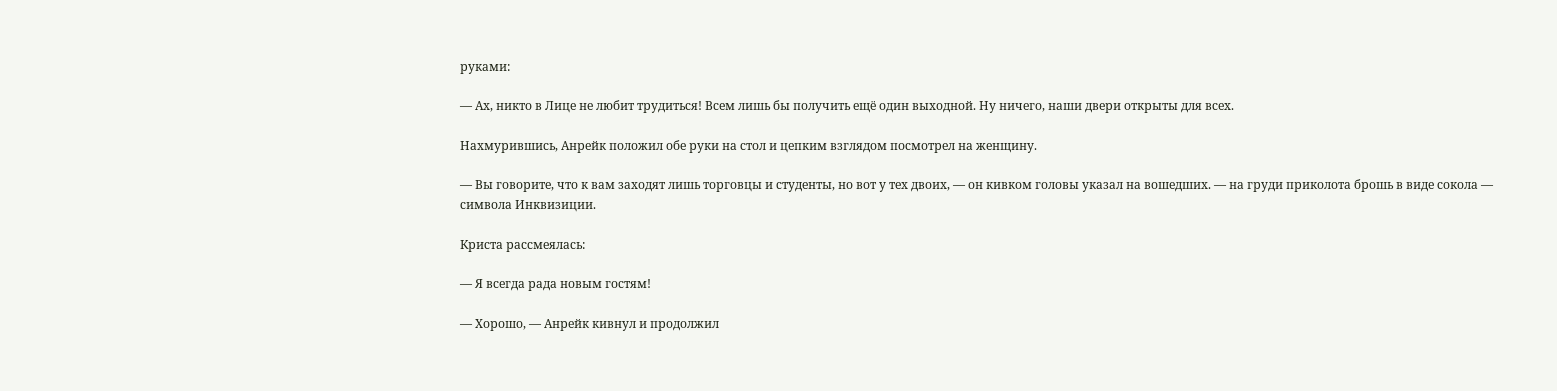руками:

— Ах, никто в Лице не любит трудиться! Всем лишь бы получить ещё один выходной. Ну ничего, наши двери открыты для всех.

Нахмурившись, Анрейк положил обе руки на стол и цепким взглядом посмотрел на женщину.

— Вы говорите, что к вам заходят лишь торговцы и студенты, но вот у тех двоих, — он кивком головы указал на вошедших. — на груди приколота брошь в виде сокола — символа Инквизиции.

Криста рассмеялась:

— Я всегда рада новым гостям!

— Хорошо, — Анрейк кивнул и продолжил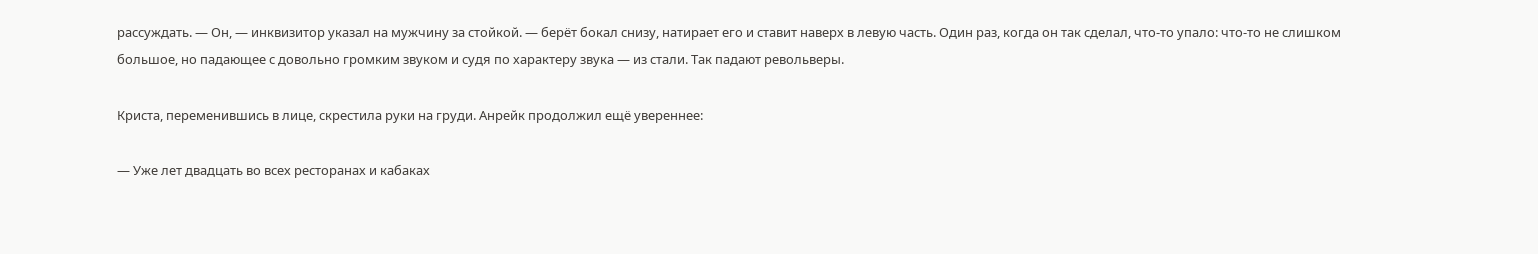рассуждать. — Он, — инквизитор указал на мужчину за стойкой. — берёт бокал снизу, натирает его и ставит наверх в левую часть. Один раз, когда он так сделал, что-то упало: что-то не слишком большое, но падающее с довольно громким звуком и судя по характеру звука — из стали. Так падают револьверы.

Криста, переменившись в лице, скрестила руки на груди. Анрейк продолжил ещё увереннее:

— Уже лет двадцать во всех ресторанах и кабаках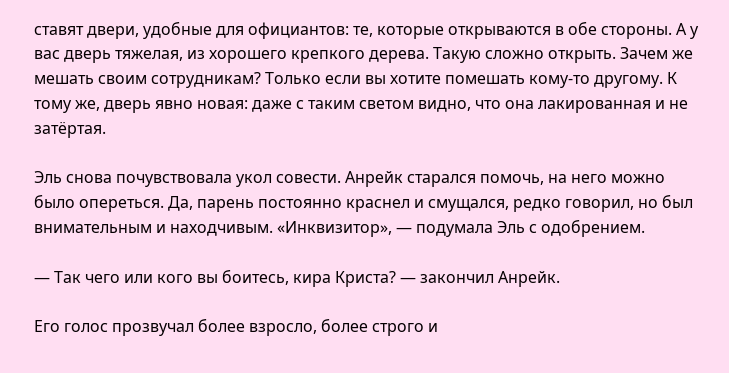ставят двери, удобные для официантов: те, которые открываются в обе стороны. А у вас дверь тяжелая, из хорошего крепкого дерева. Такую сложно открыть. Зачем же мешать своим сотрудникам? Только если вы хотите помешать кому-то другому. К тому же, дверь явно новая: даже с таким светом видно, что она лакированная и не затёртая.

Эль снова почувствовала укол совести. Анрейк старался помочь, на него можно было опереться. Да, парень постоянно краснел и смущался, редко говорил, но был внимательным и находчивым. «Инквизитор», — подумала Эль с одобрением.

— Так чего или кого вы боитесь, кира Криста? — закончил Анрейк.

Его голос прозвучал более взросло, более строго и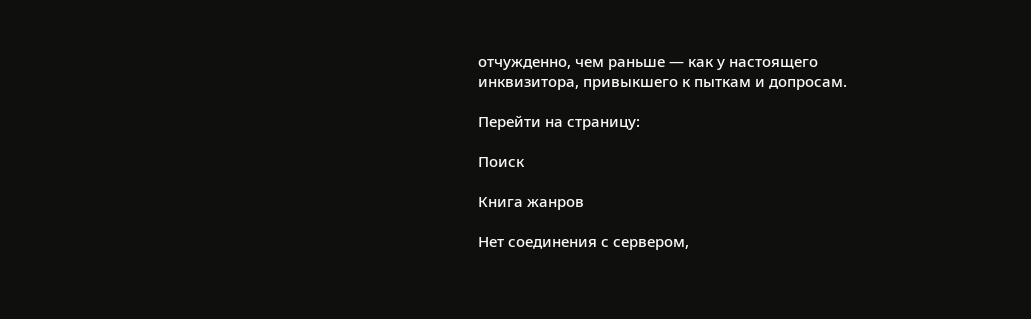отчужденно, чем раньше — как у настоящего инквизитора, привыкшего к пыткам и допросам.

Перейти на страницу:

Поиск

Книга жанров

Нет соединения с сервером,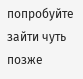попробуйте зайти чуть позже